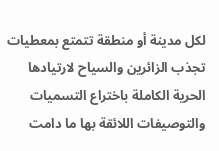لكل مدينة أو منطقة تتمتع بمعطيات تجذب الزائرين والسياح لارتيادها الحرية الكاملة باختراع التسميات والتوصيفات اللائقة بها ما دامت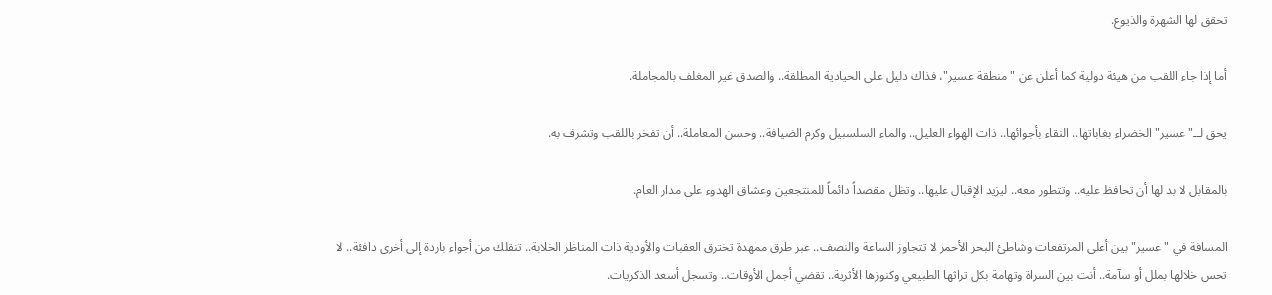تحقق لها الشهرة والذيوع.

أما إذا جاء اللقب من هيئة دولية كما أعلن عن "منطقة عسير"، فذاك دليل على الحيادية المطلقة.. والصدق غير المغلف بالمجاملة.

يحق لــ"عسير" الخضراء بغاباتها.. النقاء بأجوائها.. ذات الهواء العليل.. والماء السلسبيل وكرم الضيافة.. وحسن المعاملة.. أن تفخر باللقب وتشرف به.

بالمقابل لا بد لها أن تحافظ عليه.. وتتطور معه.. ليزيد الإقبال عليها.. وتظل مقصداً دائماً للمنتجعين وعشاق الهدوء على مدار العام.

المسافة في "عسير" بين أعلى المرتفعات وشاطئ البحر الأحمر لا تتجاوز الساعة والنصف.. عبر طرق ممهدة تخترق العقبات والأودية ذات المناظر الخلابة.. تنقلك من أجواء باردة إلى أخرى دافئة.. لا تحس خلالها بملل أو سآمة.. أنت بين السراة وتهامة بكل تراثها الطبيعي وكنوزها الأثرية.. تقضي أجمل الأوقات.. وتسجل أسعد الذكريات.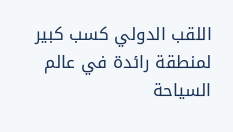اللقب الدولي كسب كبير لمنطقة رائدة في عالم السياحة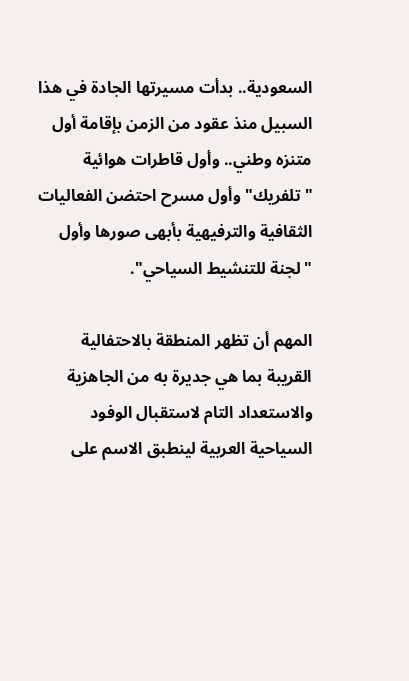السعودية.. بدأت مسيرتها الجادة في هذا السبيل منذ عقود من الزمن بإقامة أول متنزه وطني.. وأول قاطرات هوائية "تلفريك" وأول مسرح احتضن الفعاليات الثقافية والترفيهية بأبهى صورها وأول "لجنة للتنشيط السياحي".

المهم أن تظهر المنطقة بالاحتفالية القريبة بما هي جديرة به من الجاهزية والاستعداد التام لاستقبال الوفود السياحية العربية لينطبق الاسم على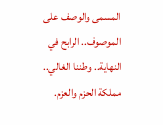المسمى والوصف على الموصوف.. الرابح في النهاية.. وطننا الغالي.. مملكة الحزم والعزم.